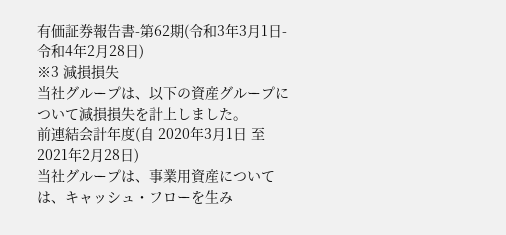有価証券報告書-第62期(令和3年3月1日-令和4年2月28日)
※3 減損損失
当社グループは、以下の資産グループについて減損損失を計上しました。
前連結会計年度(自 2020年3月1日 至 2021年2月28日)
当社グループは、事業用資産については、キャッシュ・フローを生み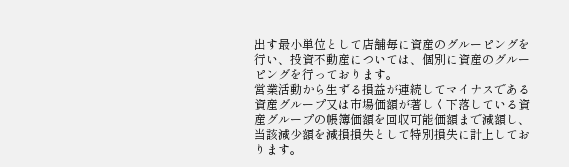出す最小単位として店舗毎に資産のグルーピングを行い、投資不動産については、個別に資産のグルーピングを行っております。
営業活動から生ずる損益が連続してマイナスである資産グループ又は市場価額が著しく下落している資産グループの帳簿価額を回収可能価額まで減額し、当該減少額を減損損失として特別損失に計上しております。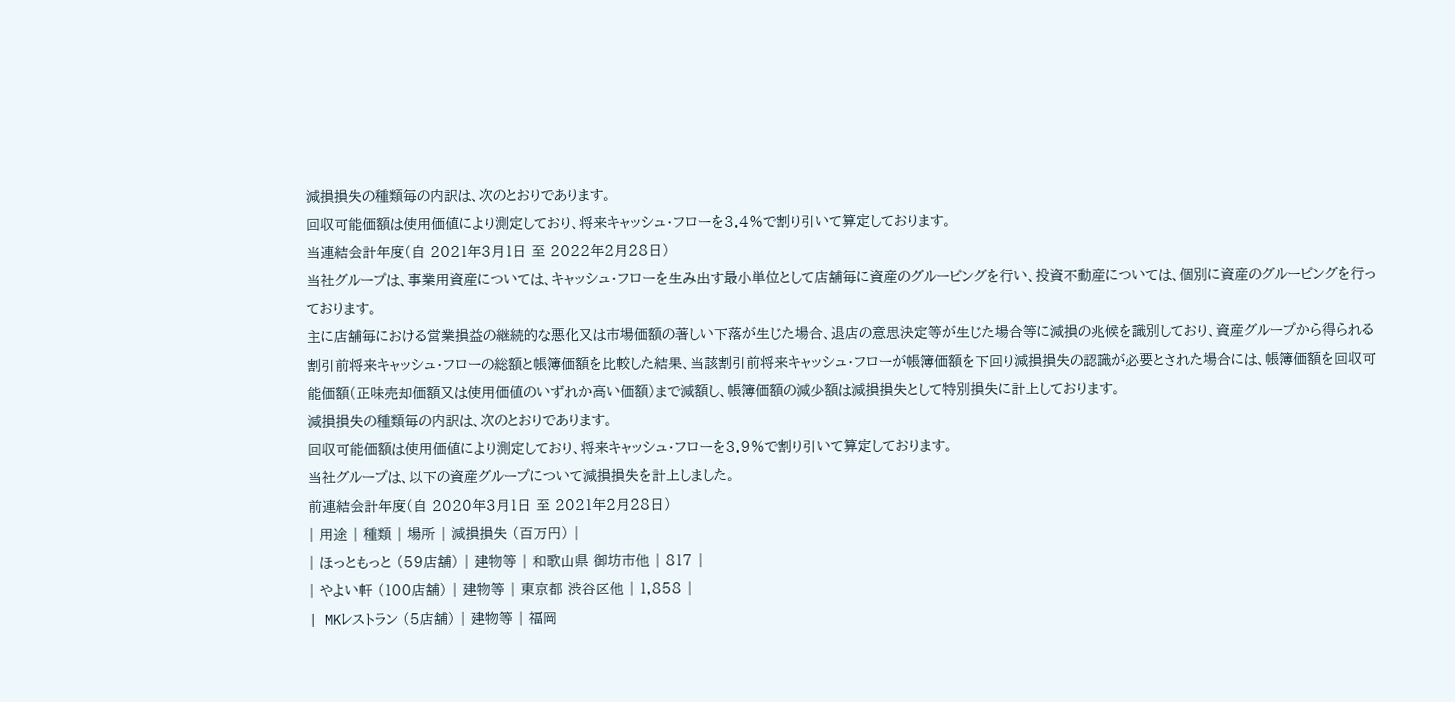減損損失の種類毎の内訳は、次のとおりであります。
回収可能価額は使用価値により測定しており、将来キャッシュ・フローを3.4%で割り引いて算定しております。
当連結会計年度(自 2021年3月1日 至 2022年2月28日)
当社グループは、事業用資産については、キャッシュ・フローを生み出す最小単位として店舗毎に資産のグルーピングを行い、投資不動産については、個別に資産のグルーピングを行っております。
主に店舗毎における営業損益の継続的な悪化又は市場価額の著しい下落が生じた場合、退店の意思決定等が生じた場合等に減損の兆候を識別しており、資産グループから得られる割引前将来キャッシュ・フローの総額と帳簿価額を比較した結果、当該割引前将来キャッシュ・フローが帳簿価額を下回り減損損失の認識が必要とされた場合には、帳簿価額を回収可能価額(正味売却価額又は使用価値のいずれか高い価額)まで減額し、帳簿価額の減少額は減損損失として特別損失に計上しております。
減損損失の種類毎の内訳は、次のとおりであります。
回収可能価額は使用価値により測定しており、将来キャッシュ・フローを3.9%で割り引いて算定しております。
当社グループは、以下の資産グループについて減損損失を計上しました。
前連結会計年度(自 2020年3月1日 至 2021年2月28日)
| 用途 | 種類 | 場所 | 減損損失 (百万円) |
| ほっともっと (59店舗) | 建物等 | 和歌山県 御坊市他 | 817 |
| やよい軒 (100店舗) | 建物等 | 東京都 渋谷区他 | 1,858 |
| MKレストラン (5店舗) | 建物等 | 福岡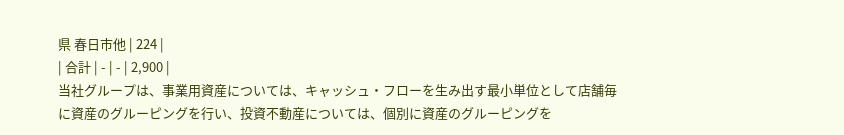県 春日市他 | 224 |
| 合計 | - | - | 2,900 |
当社グループは、事業用資産については、キャッシュ・フローを生み出す最小単位として店舗毎に資産のグルーピングを行い、投資不動産については、個別に資産のグルーピングを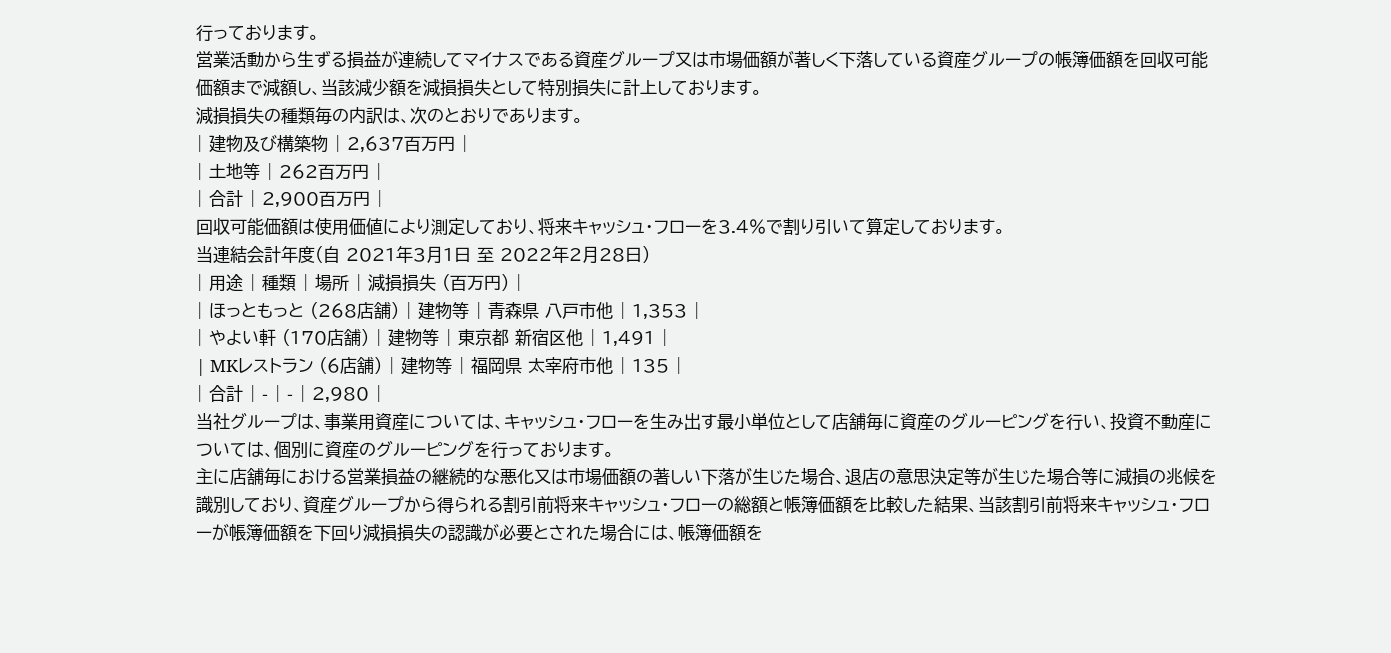行っております。
営業活動から生ずる損益が連続してマイナスである資産グループ又は市場価額が著しく下落している資産グループの帳簿価額を回収可能価額まで減額し、当該減少額を減損損失として特別損失に計上しております。
減損損失の種類毎の内訳は、次のとおりであります。
| 建物及び構築物 | 2,637百万円 |
| 土地等 | 262百万円 |
| 合計 | 2,900百万円 |
回収可能価額は使用価値により測定しており、将来キャッシュ・フローを3.4%で割り引いて算定しております。
当連結会計年度(自 2021年3月1日 至 2022年2月28日)
| 用途 | 種類 | 場所 | 減損損失 (百万円) |
| ほっともっと (268店舗) | 建物等 | 青森県 八戸市他 | 1,353 |
| やよい軒 (170店舗) | 建物等 | 東京都 新宿区他 | 1,491 |
| MKレストラン (6店舗) | 建物等 | 福岡県 太宰府市他 | 135 |
| 合計 | - | - | 2,980 |
当社グループは、事業用資産については、キャッシュ・フローを生み出す最小単位として店舗毎に資産のグルーピングを行い、投資不動産については、個別に資産のグルーピングを行っております。
主に店舗毎における営業損益の継続的な悪化又は市場価額の著しい下落が生じた場合、退店の意思決定等が生じた場合等に減損の兆候を識別しており、資産グループから得られる割引前将来キャッシュ・フローの総額と帳簿価額を比較した結果、当該割引前将来キャッシュ・フローが帳簿価額を下回り減損損失の認識が必要とされた場合には、帳簿価額を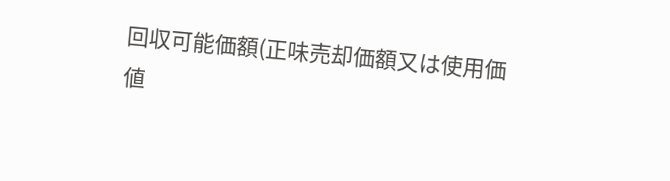回収可能価額(正味売却価額又は使用価値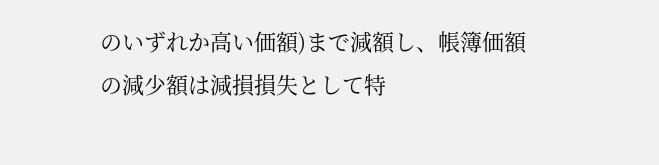のいずれか高い価額)まで減額し、帳簿価額の減少額は減損損失として特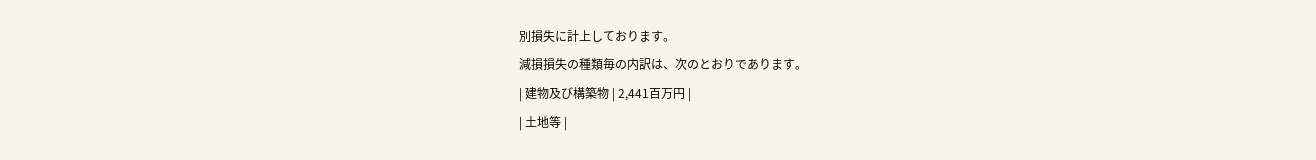別損失に計上しております。
減損損失の種類毎の内訳は、次のとおりであります。
| 建物及び構築物 | 2,441百万円 |
| 土地等 |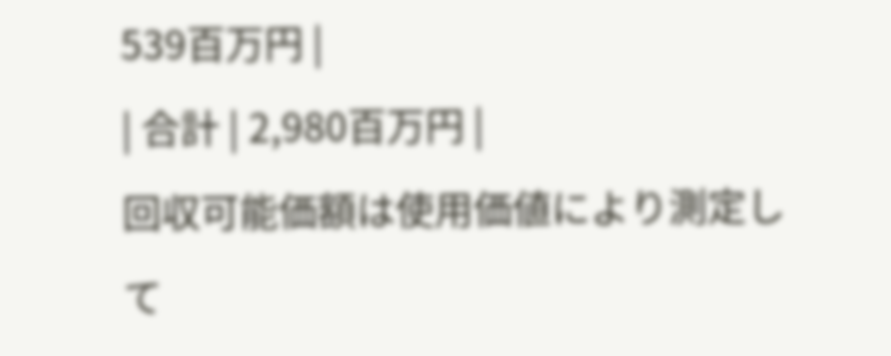539百万円 |
| 合計 | 2,980百万円 |
回収可能価額は使用価値により測定して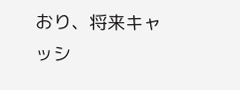おり、将来キャッシ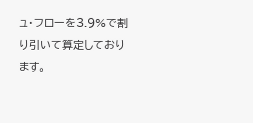ュ・フローを3.9%で割り引いて算定しております。